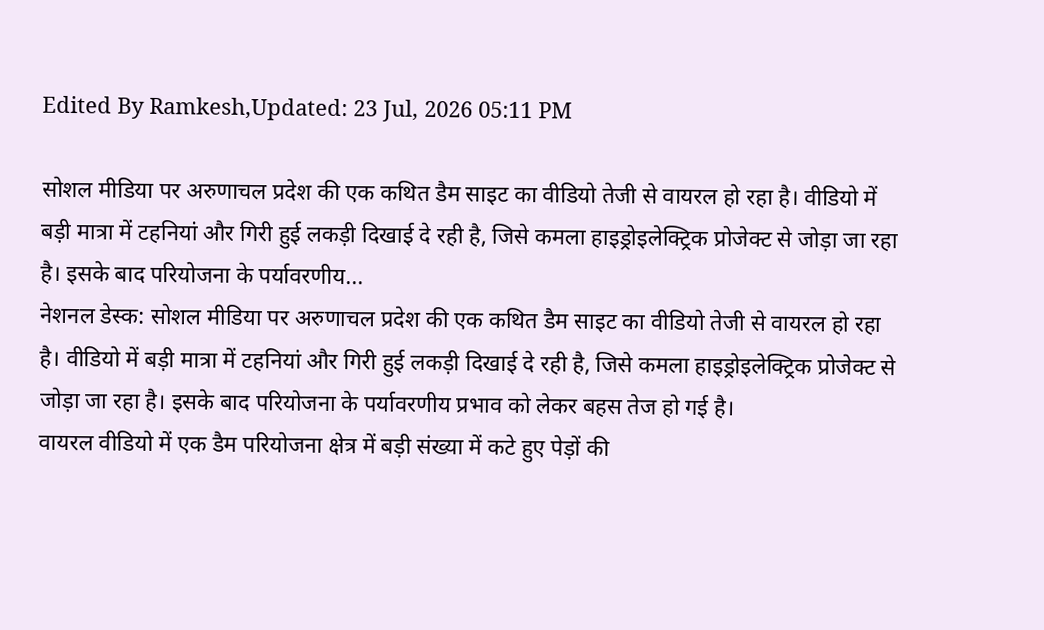Edited By Ramkesh,Updated: 23 Jul, 2026 05:11 PM

सोशल मीडिया पर अरुणाचल प्रदेश की एक कथित डैम साइट का वीडियो तेजी से वायरल हो रहा है। वीडियो में बड़ी मात्रा में टहनियां और गिरी हुई लकड़ी दिखाई दे रही है, जिसे कमला हाइड्रोइलेक्ट्रिक प्रोजेक्ट से जोड़ा जा रहा है। इसके बाद परियोजना के पर्यावरणीय...
नेशनल डेस्क: सोशल मीडिया पर अरुणाचल प्रदेश की एक कथित डैम साइट का वीडियो तेजी से वायरल हो रहा है। वीडियो में बड़ी मात्रा में टहनियां और गिरी हुई लकड़ी दिखाई दे रही है, जिसे कमला हाइड्रोइलेक्ट्रिक प्रोजेक्ट से जोड़ा जा रहा है। इसके बाद परियोजना के पर्यावरणीय प्रभाव को लेकर बहस तेज हो गई है।
वायरल वीडियो में एक डैम परियोजना क्षेत्र में बड़ी संख्या में कटे हुए पेड़ों की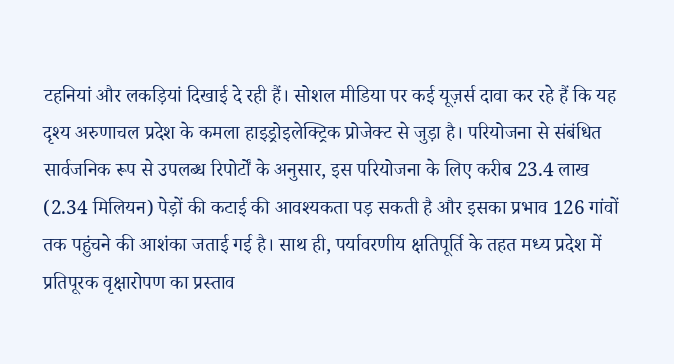टहनियां और लकड़ियां दिखाई दे रही हैं। सोशल मीडिया पर कई यूज़र्स दावा कर रहे हैं कि यह दृश्य अरुणाचल प्रदेश के कमला हाइड्रोइलेक्ट्रिक प्रोजेक्ट से जुड़ा है। परियोजना से संबंधित सार्वजनिक रूप से उपलब्ध रिपोर्टों के अनुसार, इस परियोजना के लिए करीब 23.4 लाख (2.34 मिलियन) पेड़ों की कटाई की आवश्यकता पड़ सकती है और इसका प्रभाव 126 गांवों तक पहुंचने की आशंका जताई गई है। साथ ही, पर्यावरणीय क्षतिपूर्ति के तहत मध्य प्रदेश में प्रतिपूरक वृक्षारोपण का प्रस्ताव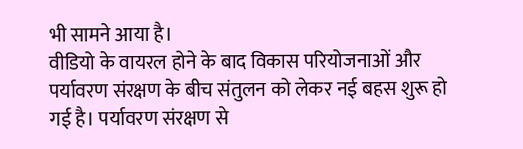भी सामने आया है।
वीडियो के वायरल होने के बाद विकास परियोजनाओं और पर्यावरण संरक्षण के बीच संतुलन को लेकर नई बहस शुरू हो गई है। पर्यावरण संरक्षण से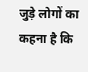जुड़े लोगों का कहना है कि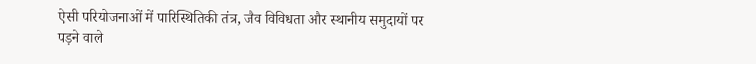ऐसी परियोजनाओं में पारिस्थितिकी तंत्र, जैव विविधता और स्थानीय समुदायों पर पड़ने वाले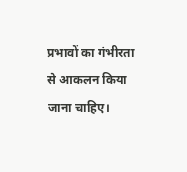प्रभावों का गंभीरता से आकलन किया जाना चाहिए।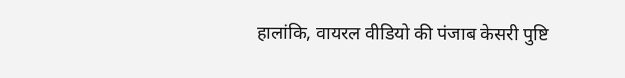हालांकि, वायरल वीडियो की पंजाब केसरी पुष्टि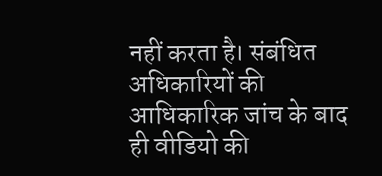नहीं करता है। संबंधित अधिकारियों की आधिकारिक जांच के बाद ही वीडियो की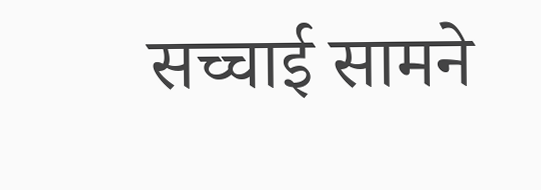सच्चाई सामने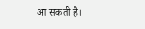आ सकती है।